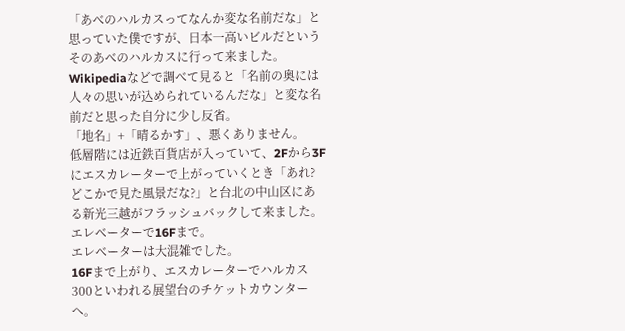「あべのハルカスってなんか変な名前だな」と思っていた僕ですが、日本一高いビルだというそのあべのハルカスに行って来ました。
Wikipediaなどで調べて見ると「名前の奥には人々の思いが込められているんだな」と変な名前だと思った自分に少し反省。
「地名」+「晴るかす」、悪くありません。
低層階には近鉄百貨店が入っていて、2Fから3Fにエスカレーターで上がっていくとき「あれ?どこかで見た風景だな?」と台北の中山区にある新光三越がフラッシュバックして来ました。
エレベーターで16Fまで。
エレベーターは大混雑でした。
16Fまで上がり、エスカレーターでハルカス300といわれる展望台のチケットカウンターへ。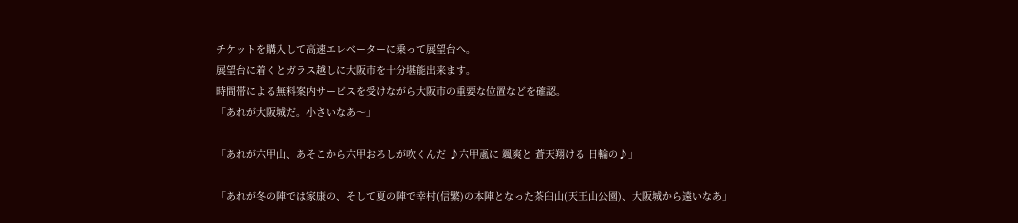チケットを購入して高速エレベーターに乗って展望台へ。
展望台に着くとガラス越しに大阪市を十分堪能出来ます。
時間帯による無料案内サービスを受けながら大阪市の重要な位置などを確認。
「あれが大阪城だ。小さいなあ〜」

「あれが六甲山、あそこから六甲おろしが吹くんだ ♪六甲颪に 颯爽と 蒼天翔ける 日輪の♪」

「あれが冬の陣では家康の、そして夏の陣で幸村(信繁)の本陣となった茶臼山(天王山公園)、大阪城から遠いなあ」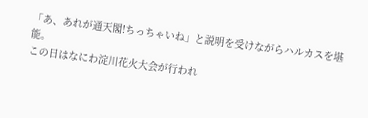「あ、あれが通天閣!ちっちゃいね」と説明を受けながらハルカスを堪能。
この日はなにわ淀川花火大会が行われ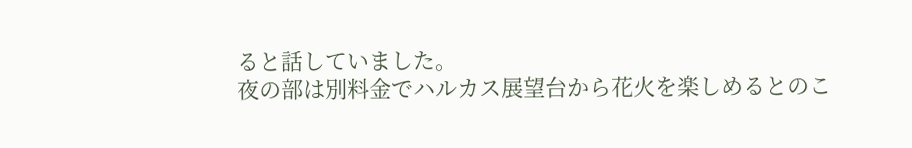ると話していました。
夜の部は別料金でハルカス展望台から花火を楽しめるとのこ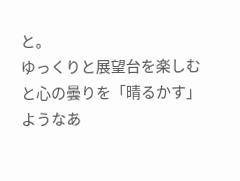と。
ゆっくりと展望台を楽しむと心の曇りを「晴るかす」ようなあ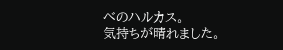べのハルカス。
気持ちが晴れました。